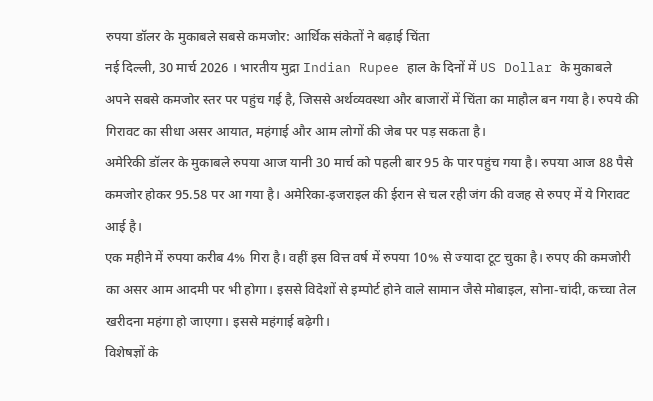रुपया डॉलर के मुकाबले सबसे कमजोर: आर्थिक संकेतों ने बढ़ाई चिंता
नई दिल्ली, 30 मार्च 2026 । भारतीय मुद्रा Indian Rupee हाल के दिनों में US Dollar के मुकाबले अपने सबसे कमजोर स्तर पर पहुंच गई है, जिससे अर्थव्यवस्था और बाजारों में चिंता का माहौल बन गया है। रुपये की गिरावट का सीधा असर आयात, महंगाई और आम लोगों की जेब पर पड़ सकता है।
अमेरिकी डॉलर के मुकाबले रुपया आज यानी 30 मार्च को पहली बार 95 के पार पहुंच गया है। रुपया आज 88 पैसे कमजोर होकर 95.58 पर आ गया है। अमेरिका-इजराइल की ईरान से चल रही जंग की वजह से रुपए में ये गिरावट आई है।
एक महीने में रुपया करीब 4% गिरा है। वहीं इस वित्त वर्ष में रुपया 10% से ज्यादा टूट चुका है। रुपए की कमजोरी का असर आम आदमी पर भी होगा। इससे विदेशों से इम्पोर्ट होने वाले सामान जैसे मोबाइल, सोना-चांदी, कच्चा तेल खरीदना महंगा हो जाएगा। इससे महंगाई बढ़ेगी।
विशेषज्ञों के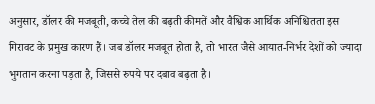अनुसार, डॉलर की मजबूती, कच्चे तेल की बढ़ती कीमतें और वैश्विक आर्थिक अनिश्चितता इस गिरावट के प्रमुख कारण हैं। जब डॉलर मजबूत होता है, तो भारत जैसे आयात-निर्भर देशों को ज्यादा भुगतान करना पड़ता है, जिससे रुपये पर दबाव बढ़ता है।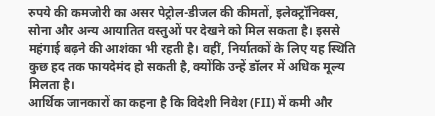रुपये की कमजोरी का असर पेट्रोल-डीजल की कीमतों, इलेक्ट्रॉनिक्स, सोना और अन्य आयातित वस्तुओं पर देखने को मिल सकता है। इससे महंगाई बढ़ने की आशंका भी रहती है। वहीं, निर्यातकों के लिए यह स्थिति कुछ हद तक फायदेमंद हो सकती है, क्योंकि उन्हें डॉलर में अधिक मूल्य मिलता है।
आर्थिक जानकारों का कहना है कि विदेशी निवेश (FII) में कमी और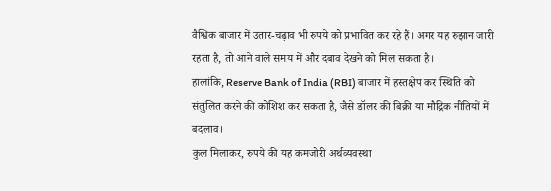वैश्विक बाजार में उतार-चढ़ाव भी रुपये को प्रभावित कर रहे हैं। अगर यह रुझान जारी रहता है, तो आने वाले समय में और दबाव देखने को मिल सकता है।
हालांकि, Reserve Bank of India (RBI) बाजार में हस्तक्षेप कर स्थिति को संतुलित करने की कोशिश कर सकता है, जैसे डॉलर की बिक्री या मौद्रिक नीतियों में बदलाव।
कुल मिलाकर, रुपये की यह कमजोरी अर्थव्यवस्था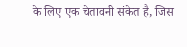के लिए एक चेतावनी संकेत है, जिस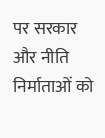पर सरकार और नीति निर्माताओं को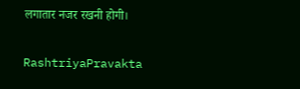लगातार नजर रखनी होगी।


RashtriyaPravakta